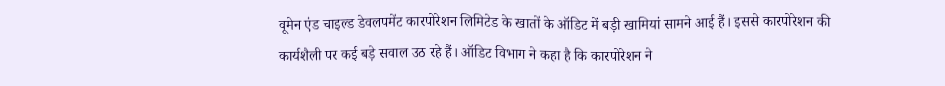वूमेन एंड चाइल्ड डेवलपमेंट कारपोरेशन लिमिटेड के खातों के ऑडिट में बड़ी खामियां सामने आई हैं। इससे कारपोरेशन की कार्यशैली पर कई बड़े सवाल उठ रहे हैं। ऑडिट विभाग ने कहा है कि कारपोरेशन ने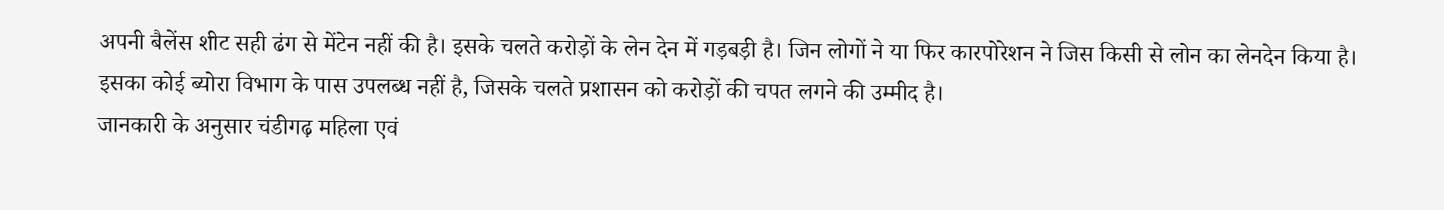अपनी बैलेंस शीट सही ढंग से मेंटेन नहीं की है। इसके चलते करोड़ों के लेन देन में गड़बड़ी है। जिन लोगों ने या फिर कारपोरेशन ने जिस किसी से लोन का लेनदेन किया है। इसका कोई ब्योरा विभाग के पास उपलब्ध नहीं है, जिसके चलते प्रशासन को करोड़ों की चपत लगने की उम्मीद है।
जानकारी के अनुसार चंडीगढ़ महिला एवं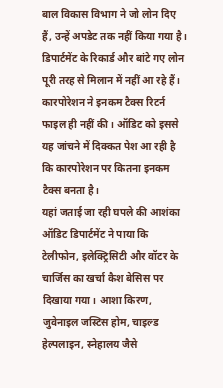बाल विकास विभाग ने जो लोन दिए हैं, उन्हें अपडेट तक नहीं किया गया है। डिपार्टमेंट के रिकार्ड और बांटे गए लोन पूरी तरह से मिलान में नहीं आ रहे हैं। कारपोरेशन ने इनकम टैक्स रिटर्न फाइल ही नहीं की। ऑडिट को इससे यह जांचने में दिक्कत पेश आ रही है कि कारपोरेशन पर कितना इनकम टैक्स बनता है।
यहां जताई जा रही घपले की आशंका
ऑडिट डिपार्टमेंट ने पाया कि टेलीफोन, इलेक्ट्रिसिटी और वॉटर के चार्जिस का खर्चा कैश बेसिस पर दिखाया गया। आशा किरण, जुवेनाइल जस्टिस होम, चाइल्ड हेल्पलाइन, स्नेहालय जैसे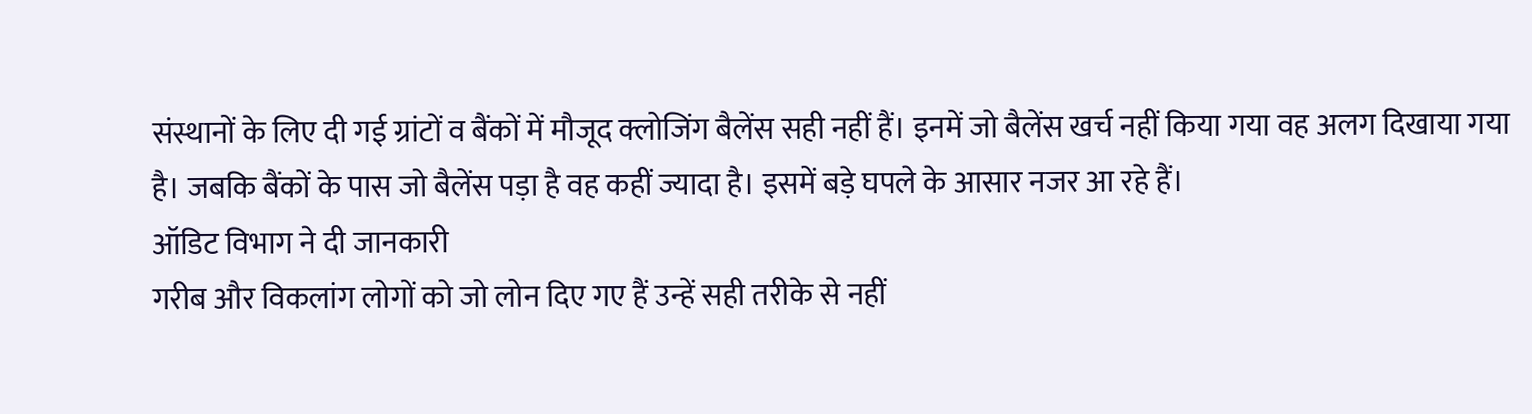संस्थानों के लिए दी गई ग्रांटों व बैंकों में मौजूद क्लोजिंग बैलेंस सही नहीं हैं। इनमें जो बैलेंस खर्च नहीं किया गया वह अलग दिखाया गया है। जबकि बैंकों के पास जो बैलेंस पड़ा है वह कहीं ज्यादा है। इसमें बड़े घपले के आसार नजर आ रहे हैं।
ऑडिट विभाग ने दी जानकारी
गरीब और विकलांग लोगों को जो लोन दिए गए हैं उन्हें सही तरीके से नहीं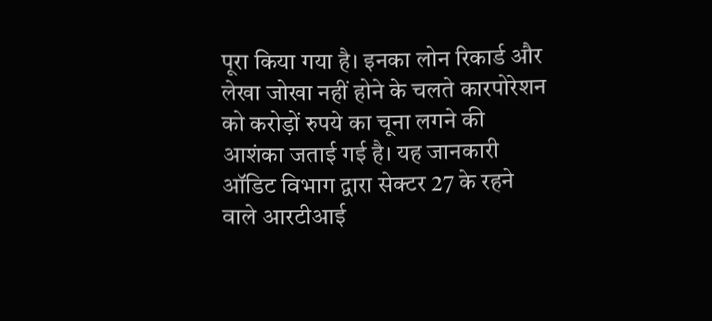पूरा किया गया है। इनका लोन रिकार्ड और लेखा जोखा नहीं होने के चलते कारपोरेशन को करोड़ों रुपये का चूना लगने की आशंका जताई गई है। यह जानकारी ऑडिट विभाग द्वारा सेक्टर 27 के रहने वाले आरटीआई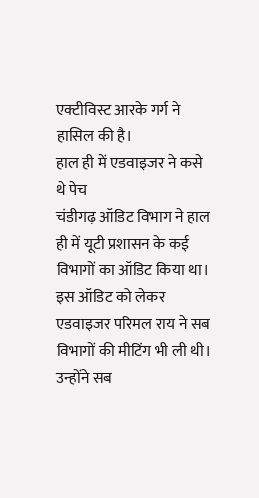एक्टीविस्ट आरके गर्ग ने हासिल की है।
हाल ही में एडवाइजर ने कसे थे पेच
चंडीगढ़ ऑडिट विभाग ने हाल ही में यूटी प्रशासन के कई विभागों का ऑडिट किया था। इस ऑडिट को लेकर एडवाइजर परिमल राय ने सब विभागों की मीटिंग भी ली थी। उन्होंने सब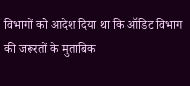विभागों को आदेश दिया था कि ऑडिट विभाग की जरूरतों के मुताबिक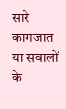सारे कागजात या सवालों के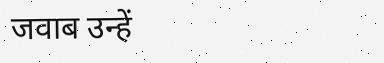जवाब उन्हें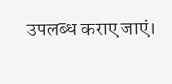उपलब्ध कराए जाएं।